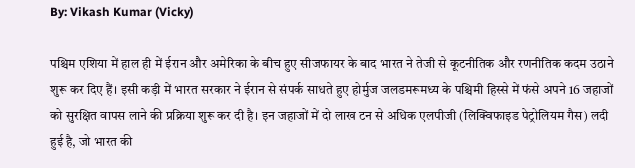By: Vikash Kumar (Vicky)

पश्चिम एशिया में हाल ही में ईरान और अमेरिका के बीच हुए सीजफायर के बाद भारत ने तेजी से कूटनीतिक और रणनीतिक कदम उठाने शुरू कर दिए हैं। इसी कड़ी में भारत सरकार ने ईरान से संपर्क साधते हुए होर्मुज जलडमरूमध्य के पश्चिमी हिस्से में फंसे अपने 16 जहाजों को सुरक्षित वापस लाने की प्रक्रिया शुरू कर दी है। इन जहाजों में दो लाख टन से अधिक एलपीजी (लिक्विफाइड पेट्रोलियम गैस) लदी हुई है, जो भारत की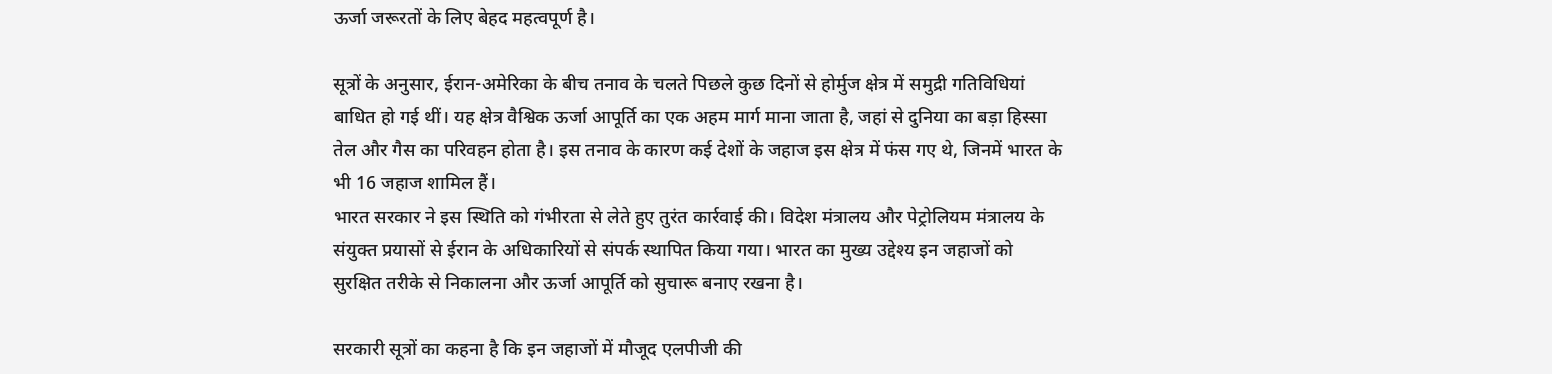ऊर्जा जरूरतों के लिए बेहद महत्वपूर्ण है।

सूत्रों के अनुसार, ईरान-अमेरिका के बीच तनाव के चलते पिछले कुछ दिनों से होर्मुज क्षेत्र में समुद्री गतिविधियां बाधित हो गई थीं। यह क्षेत्र वैश्विक ऊर्जा आपूर्ति का एक अहम मार्ग माना जाता है, जहां से दुनिया का बड़ा हिस्सा तेल और गैस का परिवहन होता है। इस तनाव के कारण कई देशों के जहाज इस क्षेत्र में फंस गए थे, जिनमें भारत के भी 16 जहाज शामिल हैं।
भारत सरकार ने इस स्थिति को गंभीरता से लेते हुए तुरंत कार्रवाई की। विदेश मंत्रालय और पेट्रोलियम मंत्रालय के संयुक्त प्रयासों से ईरान के अधिकारियों से संपर्क स्थापित किया गया। भारत का मुख्य उद्देश्य इन जहाजों को सुरक्षित तरीके से निकालना और ऊर्जा आपूर्ति को सुचारू बनाए रखना है।

सरकारी सूत्रों का कहना है कि इन जहाजों में मौजूद एलपीजी की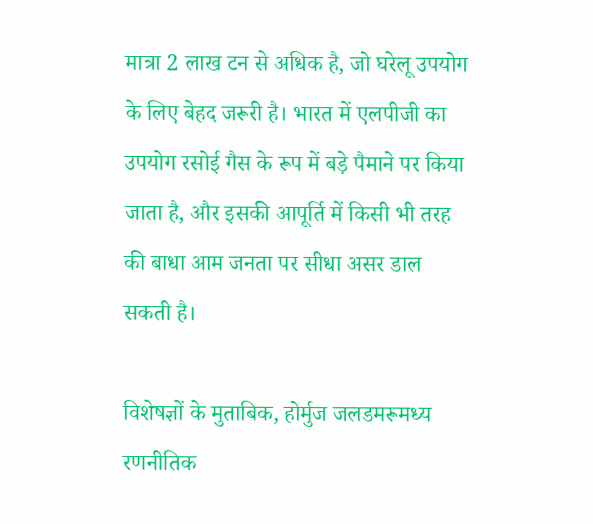मात्रा 2 लाख टन से अधिक है, जो घरेलू उपयोग के लिए बेहद जरूरी है। भारत में एलपीजी का उपयोग रसोई गैस के रूप में बड़े पैमाने पर किया जाता है, और इसकी आपूर्ति में किसी भी तरह की बाधा आम जनता पर सीधा असर डाल सकती है।

विशेषज्ञों के मुताबिक, होर्मुज जलडमरूमध्य रणनीतिक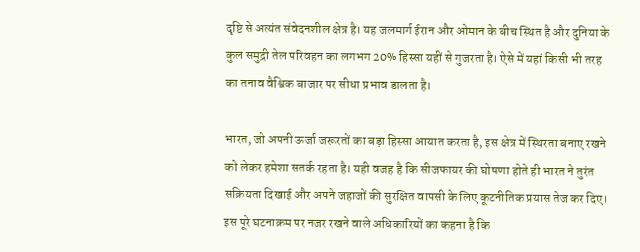दृष्टि से अत्यंत संवेदनशील क्षेत्र है। यह जलमार्ग ईरान और ओमान के बीच स्थित है और दुनिया के कुल समुद्री तेल परिवहन का लगभग 20% हिस्सा यहीं से गुजरता है। ऐसे में यहां किसी भी तरह का तनाव वैश्विक बाजार पर सीधा प्रभाव डालता है।

भारत, जो अपनी ऊर्जा जरूरतों का बड़ा हिस्सा आयात करता है, इस क्षेत्र में स्थिरता बनाए रखने को लेकर हमेशा सतर्क रहता है। यही वजह है कि सीजफायर की घोषणा होते ही भारत ने तुरंत सक्रियता दिखाई और अपने जहाजों की सुरक्षित वापसी के लिए कूटनीतिक प्रयास तेज कर दिए।
इस पूरे घटनाक्रम पर नजर रखने वाले अधिकारियों का कहना है कि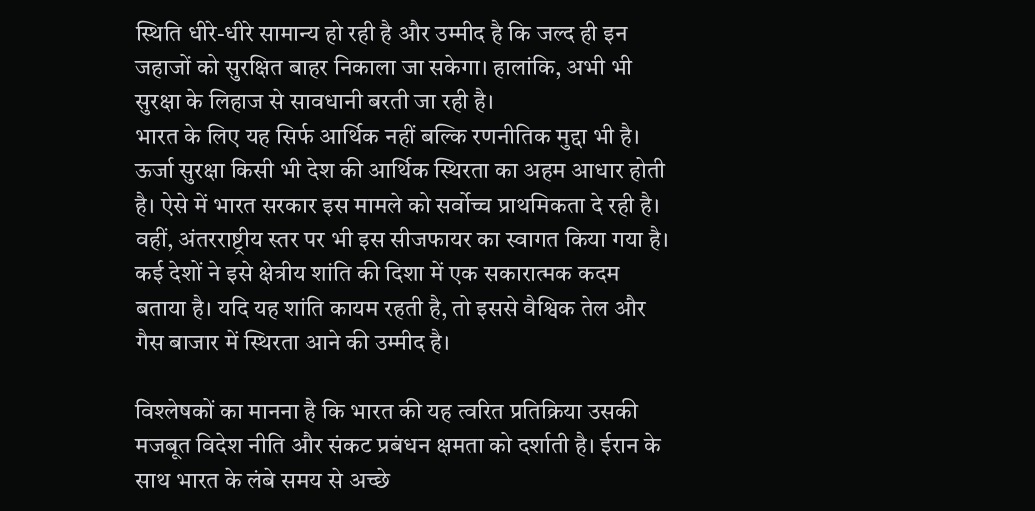स्थिति धीरे-धीरे सामान्य हो रही है और उम्मीद है कि जल्द ही इन जहाजों को सुरक्षित बाहर निकाला जा सकेगा। हालांकि, अभी भी सुरक्षा के लिहाज से सावधानी बरती जा रही है।
भारत के लिए यह सिर्फ आर्थिक नहीं बल्कि रणनीतिक मुद्दा भी है। ऊर्जा सुरक्षा किसी भी देश की आर्थिक स्थिरता का अहम आधार होती है। ऐसे में भारत सरकार इस मामले को सर्वोच्च प्राथमिकता दे रही है।
वहीं, अंतरराष्ट्रीय स्तर पर भी इस सीजफायर का स्वागत किया गया है। कई देशों ने इसे क्षेत्रीय शांति की दिशा में एक सकारात्मक कदम बताया है। यदि यह शांति कायम रहती है, तो इससे वैश्विक तेल और गैस बाजार में स्थिरता आने की उम्मीद है।

विश्लेषकों का मानना है कि भारत की यह त्वरित प्रतिक्रिया उसकी मजबूत विदेश नीति और संकट प्रबंधन क्षमता को दर्शाती है। ईरान के साथ भारत के लंबे समय से अच्छे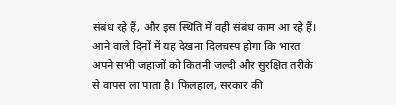संबंध रहे हैं, और इस स्थिति में वही संबंध काम आ रहे हैं।
आने वाले दिनों में यह देखना दिलचस्प होगा कि भारत अपने सभी जहाजों को कितनी जल्दी और सुरक्षित तरीके से वापस ला पाता है। फिलहाल, सरकार की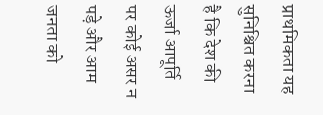प्राथमिकता यह सुनिश्चित करना है कि देश की ऊर्जा आपूर्ति पर कोई असर न पड़े और आम जनता को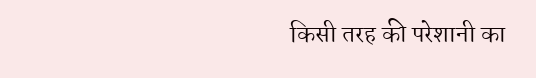किसी तरह की परेशानी का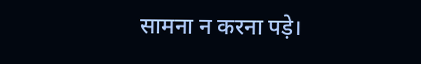सामना न करना पड़े।